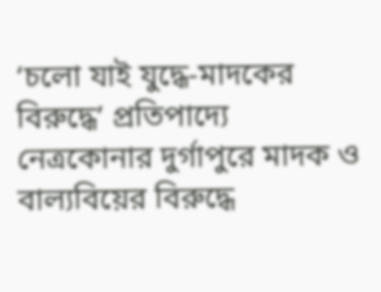‘চলো যাই যুদ্ধে-মাদকের বিরুদ্ধে’ প্রতিপাদ্যে নেত্রকোনার দুর্গাপুরে মাদক ও বাল্যবিয়ের বিরুদ্ধে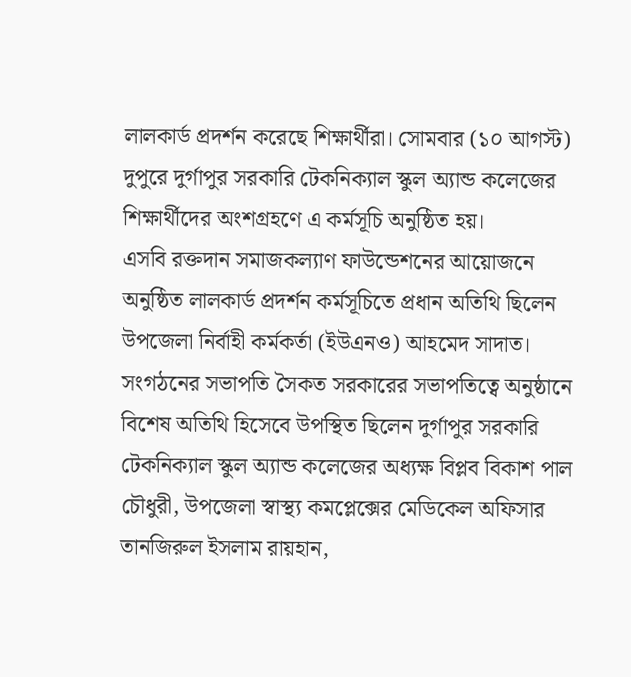লালকার্ড প্রদর্শন করেছে শিক্ষার্থীরা। সোমবার (১০ আগস্ট) দুপুরে দুর্গাপুর সরকারি টেকনিক্যাল স্কুল অ্যান্ড কলেজের শিক্ষার্থীদের অংশগ্রহণে এ কর্মসূচি অনুষ্ঠিত হয়।
এসবি রক্তদান সমাজকল্যাণ ফাউন্ডেশনের আয়োজনে অনুষ্ঠিত লালকার্ড প্রদর্শন কর্মসূচিতে প্রধান অতিথি ছিলেন উপজেলা নির্বাহী কর্মকর্তা (ইউএনও) আহমেদ সাদাত। সংগঠনের সভাপতি সৈকত সরকারের সভাপতিত্বে অনুষ্ঠানে বিশেষ অতিথি হিসেবে উপস্থিত ছিলেন দুর্গাপুর সরকারি টেকনিক্যাল স্কুল অ্যান্ড কলেজের অধ্যক্ষ বিপ্লব বিকাশ পাল চৌধুরী, উপজেলা স্বাস্থ্য কমপ্লেক্সের মেডিকেল অফিসার তানজিরুল ইসলাম রায়হান,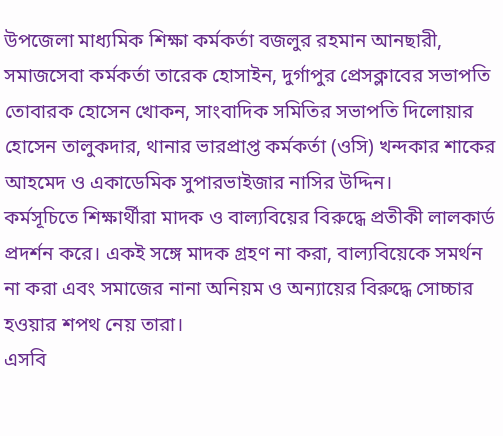উপজেলা মাধ্যমিক শিক্ষা কর্মকর্তা বজলুর রহমান আনছারী, সমাজসেবা কর্মকর্তা তারেক হোসাইন, দুর্গাপুর প্রেসক্লাবের সভাপতি তোবারক হোসেন খোকন, সাংবাদিক সমিতির সভাপতি দিলোয়ার হোসেন তালুকদার, থানার ভারপ্রাপ্ত কর্মকর্তা (ওসি) খন্দকার শাকের আহমেদ ও একাডেমিক সুপারভাইজার নাসির উদ্দিন।
কর্মসূচিতে শিক্ষার্থীরা মাদক ও বাল্যবিয়ের বিরুদ্ধে প্রতীকী লালকার্ড প্রদর্শন করে। একই সঙ্গে মাদক গ্রহণ না করা, বাল্যবিয়েকে সমর্থন না করা এবং সমাজের নানা অনিয়ম ও অন্যায়ের বিরুদ্ধে সোচ্চার হওয়ার শপথ নেয় তারা।
এসবি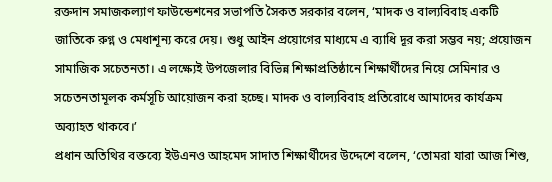রক্তদান সমাজকল্যাণ ফাউন্ডেশনের সভাপতি সৈকত সরকার বলেন, ‘মাদক ও বাল্যবিবাহ একটি জাতিকে রুগ্ন ও মেধাশূন্য করে দেয়। শুধু আইন প্রয়োগের মাধ্যমে এ ব্যাধি দূর করা সম্ভব নয়; প্রয়োজন সামাজিক সচেতনতা। এ লক্ষ্যেই উপজেলার বিভিন্ন শিক্ষাপ্রতিষ্ঠানে শিক্ষার্থীদের নিয়ে সেমিনার ও সচেতনতামূলক কর্মসূচি আয়োজন করা হচ্ছে। মাদক ও বাল্যবিবাহ প্রতিরোধে আমাদের কার্যক্রম অব্যাহত থাকবে।’
প্রধান অতিথির বক্তব্যে ইউএনও আহমেদ সাদাত শিক্ষার্থীদের উদ্দেশে বলেন, ‘তোমরা যারা আজ শিশু,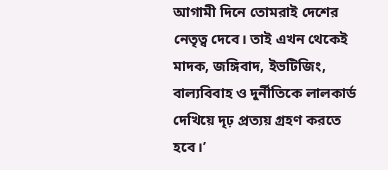আগামী দিনে তোমরাই দেশের নেতৃত্ব দেবে। তাই এখন থেকেই মাদক, জঙ্গিবাদ, ইভটিজিং, বাল্যবিবাহ ও দুর্নীতিকে লালকার্ড দেখিয়ে দৃঢ় প্রত্যয় গ্রহণ করতে হবে।’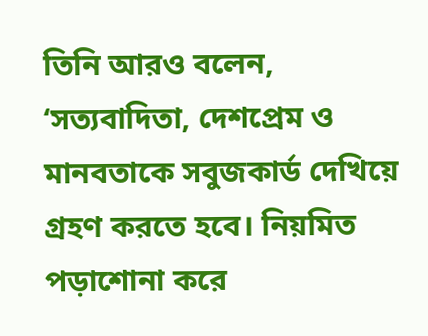তিনি আরও বলেন, ‘সত্যবাদিতা, দেশপ্রেম ও মানবতাকে সবুজকার্ড দেখিয়ে গ্রহণ করতে হবে। নিয়মিত পড়াশোনা করে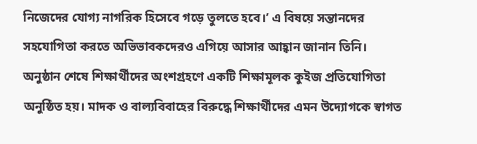নিজেদের যোগ্য নাগরিক হিসেবে গড়ে তুলতে হবে।’ এ বিষয়ে সন্তানদের সহযোগিতা করতে অভিভাবকদেরও এগিয়ে আসার আহ্বান জানান তিনি।
অনুষ্ঠান শেষে শিক্ষার্থীদের অংশগ্রহণে একটি শিক্ষামূলক কুইজ প্রতিযোগিতা অনুষ্ঠিত হয়। মাদক ও বাল্যবিবাহের বিরুদ্ধে শিক্ষার্থীদের এমন উদ্যোগকে স্বাগত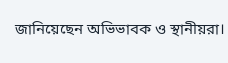জানিয়েছেন অভিভাবক ও স্থানীয়রা।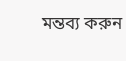মন্তব্য করুন